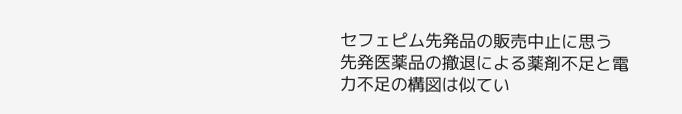セフェピム先発品の販売中止に思う
先発医薬品の撤退による薬剤不足と電力不足の構図は似てい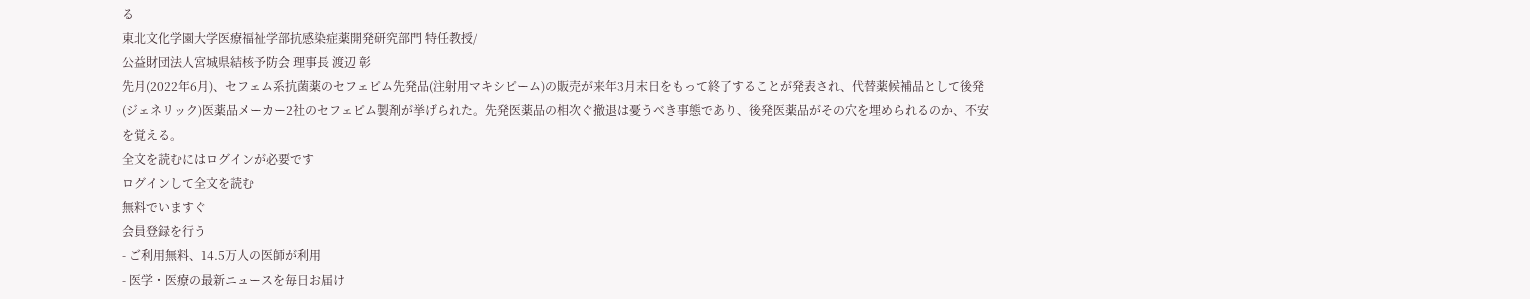る
東北文化学園大学医療福祉学部抗感染症薬開発研究部門 特任教授/
公益財団法人宮城県結核予防会 理事長 渡辺 彰
先月(2022年6月)、セフェム系抗菌薬のセフェピム先発品(注射用マキシピーム)の販売が来年3月末日をもって終了することが発表され、代替薬候補品として後発(ジェネリック)医薬品メーカー2社のセフェピム製剤が挙げられた。先発医薬品の相次ぐ撤退は憂うべき事態であり、後発医薬品がその穴を埋められるのか、不安を覚える。
全文を読むにはログインが必要です
ログインして全文を読む
無料でいますぐ
会員登録を行う
- ご利用無料、14.5万人の医師が利用
- 医学・医療の最新ニュースを毎日お届け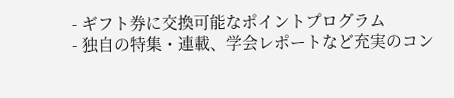- ギフト券に交換可能なポイントプログラム
- 独自の特集・連載、学会レポートなど充実のコン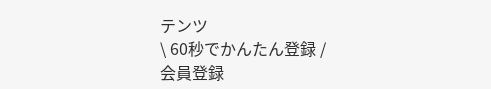テンツ
\ 60秒でかんたん登録 /
会員登録